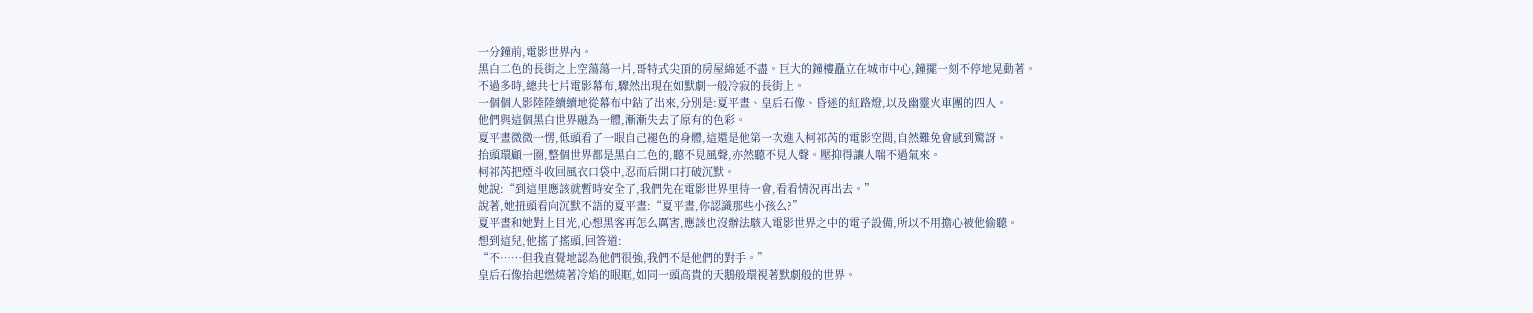一分鐘前,電影世界內。
黑白二色的長街之上空蕩蕩一片,哥特式尖頂的房屋綿延不盡。巨大的鐘樓矗立在城市中心,鐘擺一刻不停地晃動著。
不過多時,總共七片電影幕布,驟然出現在如默劇一般冷寂的長街上。
一個個人影陸陸續續地從幕布中鉆了出來,分別是:夏平晝、皇后石像、昏迷的紅路燈,以及幽靈火車團的四人。
他們與這個黑白世界融為一體,漸漸失去了原有的色彩。
夏平晝微微一愣,低頭看了一眼自己褪色的身體,這還是他第一次進入柯祁芮的電影空間,自然難免會感到驚訝。
抬頭環顧一圈,整個世界都是黑白二色的,聽不見風聲,亦然聽不見人聲。壓抑得讓人喘不過氣來。
柯祁芮把煙斗收回風衣口袋中,忍而后開口打破沉默。
她說:“到這里應該就暫時安全了,我們先在電影世界里待一會,看看情況再出去。”
說著,她扭頭看向沉默不語的夏平晝:“夏平晝,你認識那些小孩么?”
夏平晝和她對上目光,心想黑客再怎么厲害,應該也沒辦法駭入電影世界之中的電子設備,所以不用擔心被他偷聽。
想到這兒,他搖了搖頭,回答道:
“不……但我直覺地認為他們很強,我們不是他們的對手。”
皇后石像抬起燃燒著冷焰的眼眶,如同一頭高貴的天鵝般環視著默劇般的世界。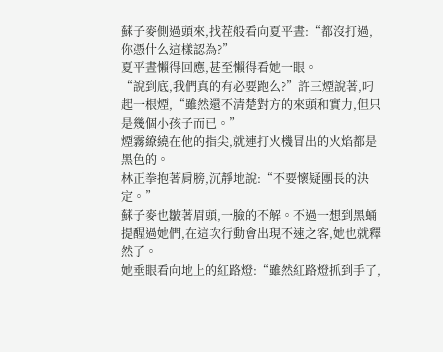蘇子麥側過頭來,找茬般看向夏平晝:“都沒打過,你憑什么這樣認為?”
夏平晝懶得回應,甚至懶得看她一眼。
“說到底,我們真的有必要跑么?”許三煙說著,叼起一根煙,“雖然還不清楚對方的來頭和實力,但只是幾個小孩子而已。”
煙霧繚繞在他的指尖,就連打火機冒出的火焰都是黑色的。
林正拳抱著肩膀,沉靜地說:“不要懷疑團長的決定。”
蘇子麥也皺著眉頭,一臉的不解。不過一想到黑蛹提醒過她們,在這次行動會出現不速之客,她也就釋然了。
她垂眼看向地上的紅路燈:“雖然紅路燈抓到手了,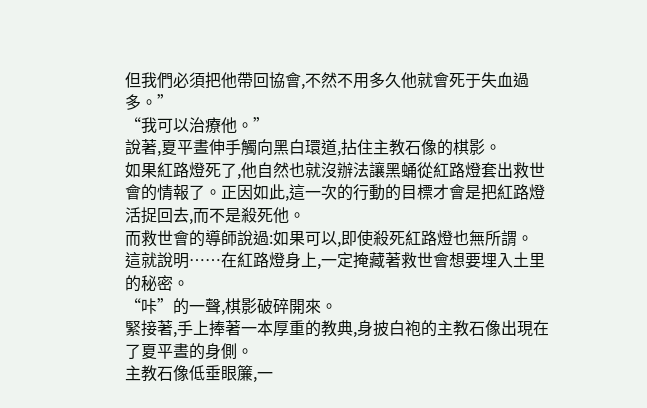但我們必須把他帶回協會,不然不用多久他就會死于失血過多。”
“我可以治療他。”
說著,夏平晝伸手觸向黑白環道,拈住主教石像的棋影。
如果紅路燈死了,他自然也就沒辦法讓黑蛹從紅路燈套出救世會的情報了。正因如此,這一次的行動的目標才會是把紅路燈活捉回去,而不是殺死他。
而救世會的導師說過:如果可以,即使殺死紅路燈也無所謂。
這就說明……在紅路燈身上,一定掩藏著救世會想要埋入土里的秘密。
“咔”的一聲,棋影破碎開來。
緊接著,手上捧著一本厚重的教典,身披白袍的主教石像出現在了夏平晝的身側。
主教石像低垂眼簾,一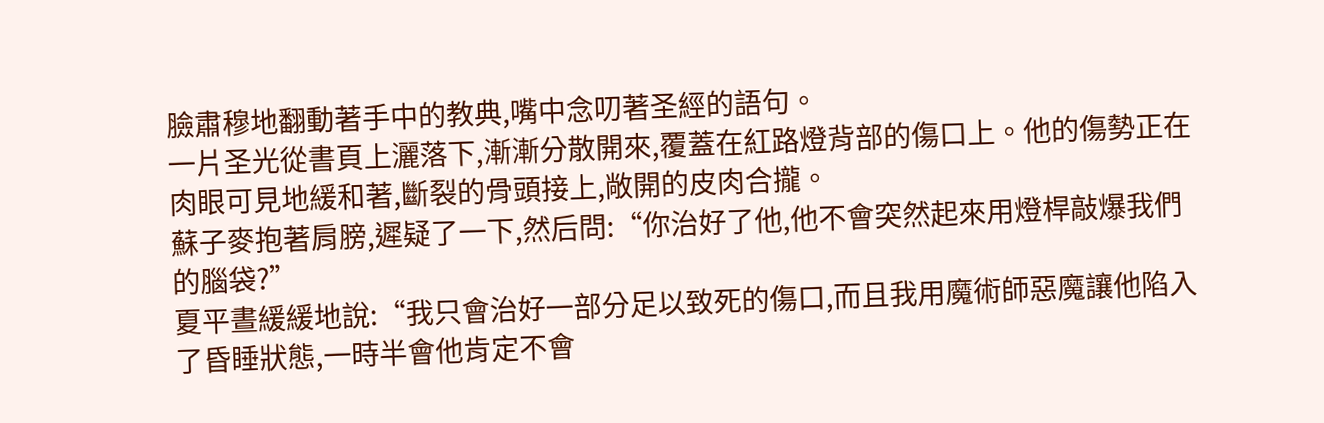臉肅穆地翻動著手中的教典,嘴中念叨著圣經的語句。
一片圣光從書頁上灑落下,漸漸分散開來,覆蓋在紅路燈背部的傷口上。他的傷勢正在肉眼可見地緩和著,斷裂的骨頭接上,敞開的皮肉合攏。
蘇子麥抱著肩膀,遲疑了一下,然后問:“你治好了他,他不會突然起來用燈桿敲爆我們的腦袋?”
夏平晝緩緩地說:“我只會治好一部分足以致死的傷口,而且我用魔術師惡魔讓他陷入了昏睡狀態,一時半會他肯定不會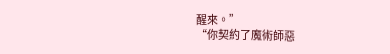醒來。”
“你契約了魔術師惡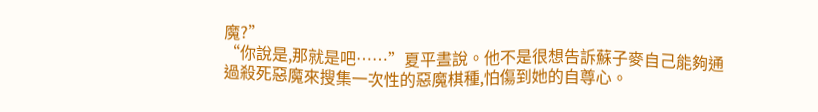魔?”
“你說是,那就是吧……”夏平晝說。他不是很想告訴蘇子麥自己能夠通過殺死惡魔來搜集一次性的惡魔棋種,怕傷到她的自尊心。